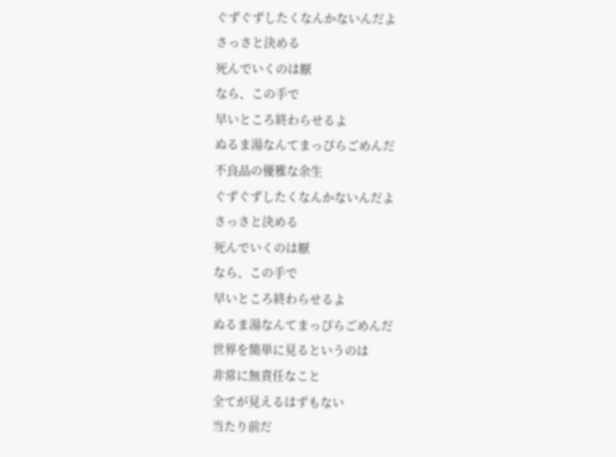ぐずぐずしたくなんかないんだよ
さっさと決める
死んでいくのは厭
なら、この手で
早いところ終わらせるよ
ぬるま湯なんてまっぴらごめんだ
不良品の優雅な余生
ぐずぐずしたくなんかないんだよ
さっさと決める
死んでいくのは厭
なら、この手で
早いところ終わらせるよ
ぬるま湯なんてまっぴらごめんだ
世界を簡単に見るというのは
非常に無責任なこと
全てが見えるはずもない
当たり前だ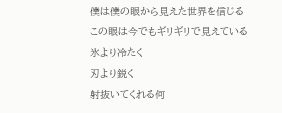僕は僕の眼から見えた世界を信じる
この眼は今でもギリギリで見えている
氷より冷たく
刃より鋭く
射抜いてくれる何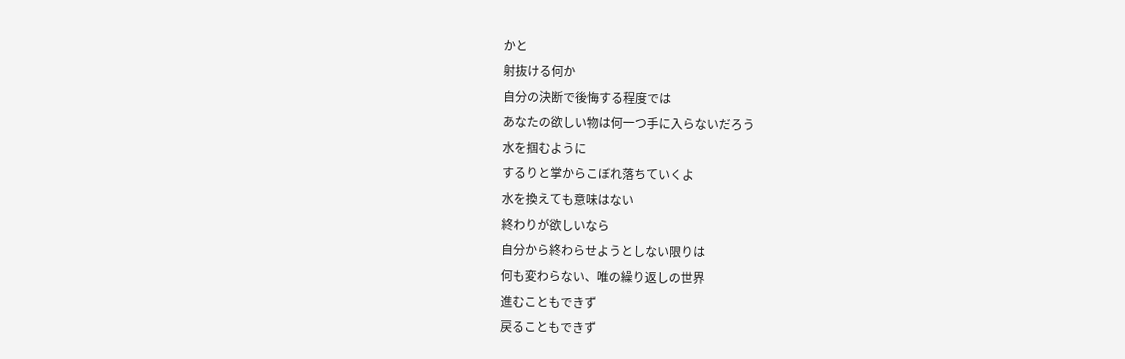かと
射抜ける何か
自分の決断で後悔する程度では
あなたの欲しい物は何一つ手に入らないだろう
水を掴むように
するりと掌からこぼれ落ちていくよ
水を換えても意味はない
終わりが欲しいなら
自分から終わらせようとしない限りは
何も変わらない、唯の繰り返しの世界
進むこともできず
戻ることもできず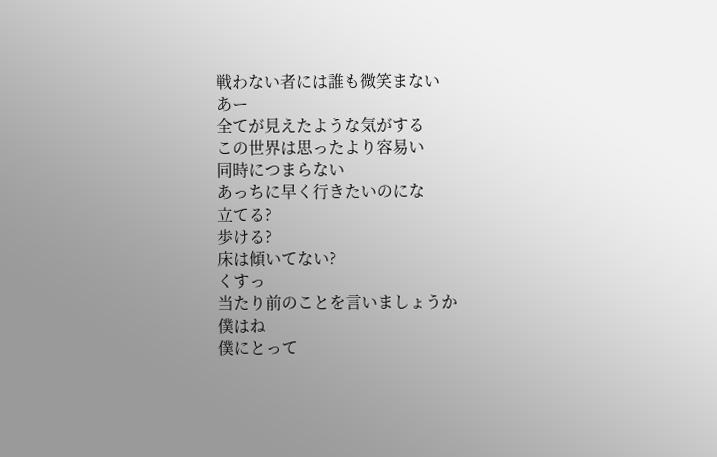戦わない者には誰も微笑まない
あー
全てが見えたような気がする
この世界は思ったより容易い
同時につまらない
あっちに早く行きたいのにな
立てる?
歩ける?
床は傾いてない?
くすっ
当たり前のことを言いましょうか
僕はね
僕にとって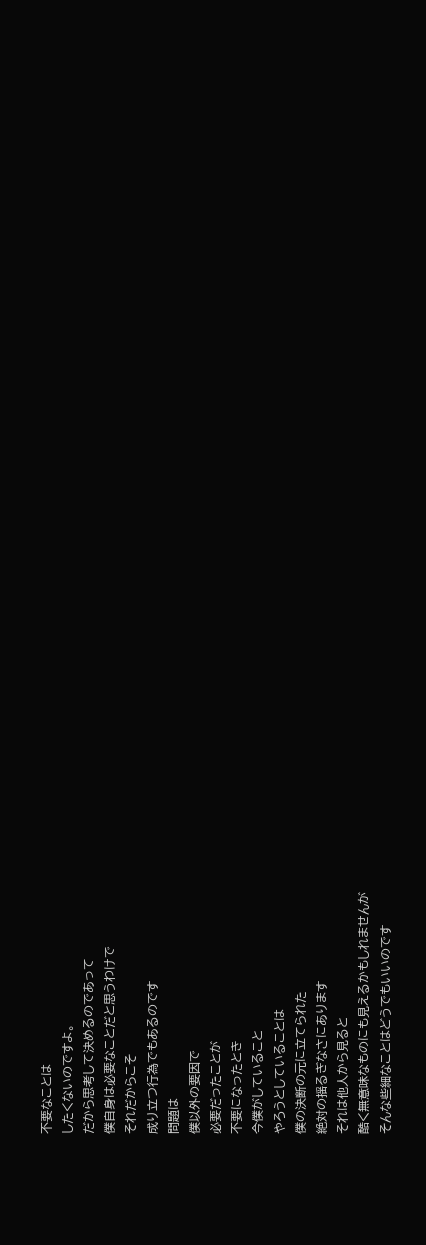不要なことは
したくないのですよ。
だから思考して決めるのであって
僕自身は必要なことだと思うわけで
それだからこそ
成り立つ行為でもあるのです
問題は
僕以外の要因で
必要だったことが
不要になったとき
今僕がしていること
やろうとしていることは
僕の決断の元に立てられた
絶対の揺るぎなさにあります
それは他人から見ると
酷く無意味なものにも見えるかもしれませんが
そんな些細なことはどうでもいいのです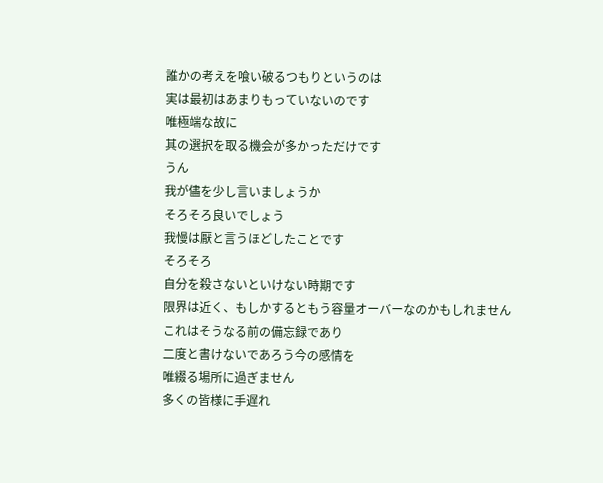誰かの考えを喰い破るつもりというのは
実は最初はあまりもっていないのです
唯極端な故に
其の選択を取る機会が多かっただけです
うん
我が儘を少し言いましょうか
そろそろ良いでしょう
我慢は厭と言うほどしたことです
そろそろ
自分を殺さないといけない時期です
限界は近く、もしかするともう容量オーバーなのかもしれません
これはそうなる前の備忘録であり
二度と書けないであろう今の感情を
唯綴る場所に過ぎません
多くの皆様に手遅れ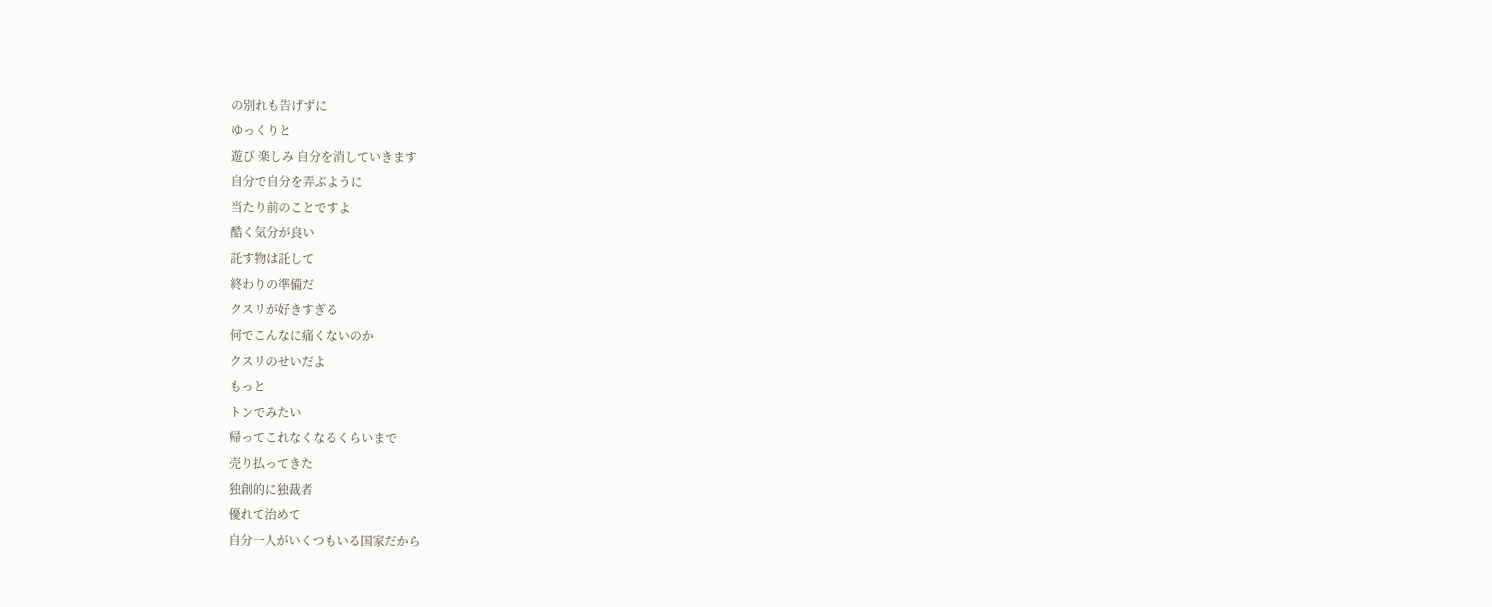の別れも告げずに
ゆっくりと
遊び 楽しみ 自分を消していきます
自分で自分を弄ぶように
当たり前のことですよ
酷く気分が良い
託す物は託して
終わりの準備だ
クスリが好きすぎる
何でこんなに痛くないのか
クスリのせいだよ
もっと
トンでみたい
帰ってこれなくなるくらいまで
売り払ってきた
独創的に独裁者
優れて治めて
自分一人がいくつもいる国家だから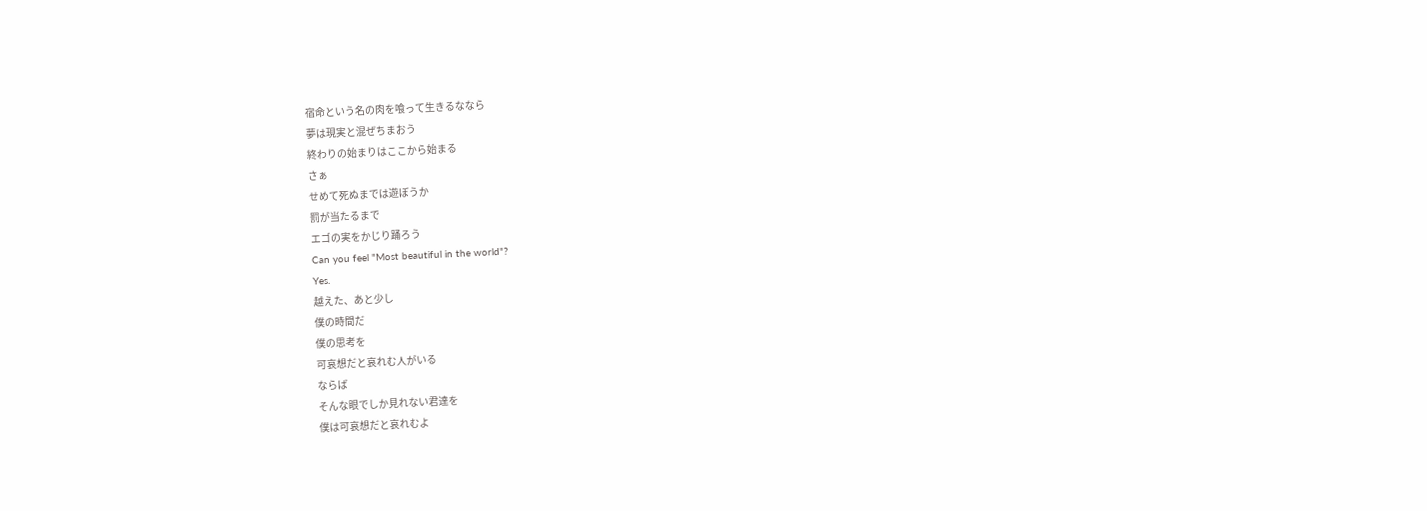宿命という名の肉を喰って生きるななら
夢は現実と混ぜちまおう
終わりの始まりはここから始まる
さぁ
せめて死ぬまでは遊ぼうか
罰が当たるまで
エゴの実をかじり踊ろう
Can you feel "Most beautiful in the world"?
Yes.
越えた、あと少し
僕の時間だ
僕の思考を
可哀想だと哀れむ人がいる
ならば
そんな眼でしか見れない君達を
僕は可哀想だと哀れむよ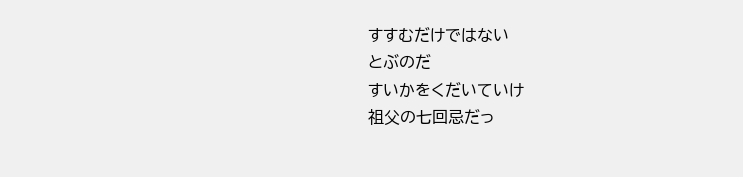すすむだけではない
とぶのだ
すいかをくだいていけ
祖父の七回忌だっ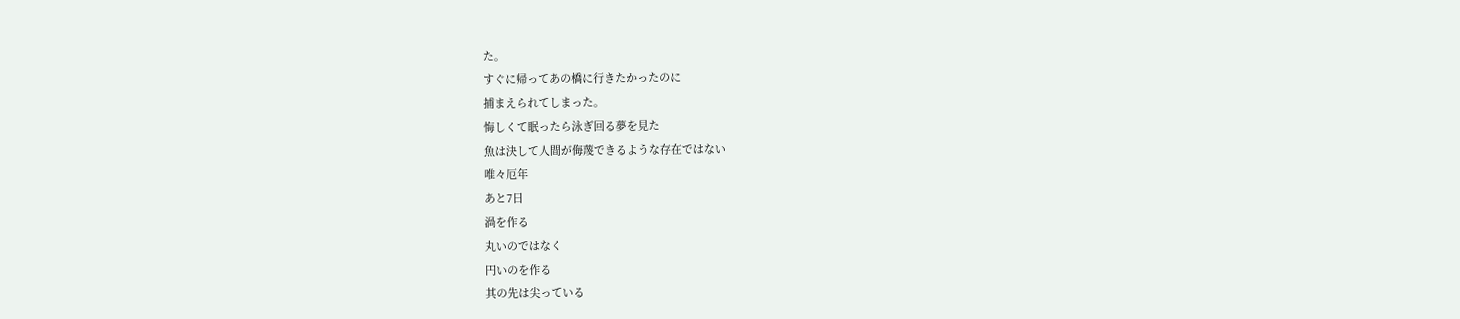た。
すぐに帰ってあの橋に行きたかったのに
捕まえられてしまった。
悔しくて眠ったら泳ぎ回る夢を見た
魚は決して人間が侮蔑できるような存在ではない
唯々厄年
あと7日
渦を作る
丸いのではなく
円いのを作る
其の先は尖っている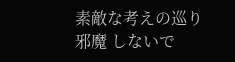素敵な考えの巡り
邪魔 しないで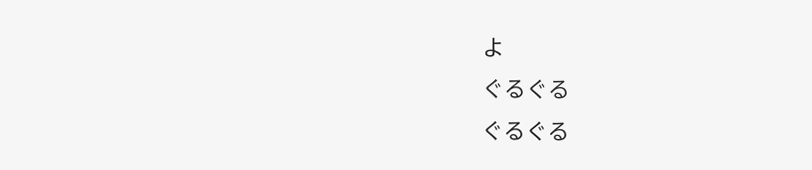よ
ぐるぐる
ぐるぐる